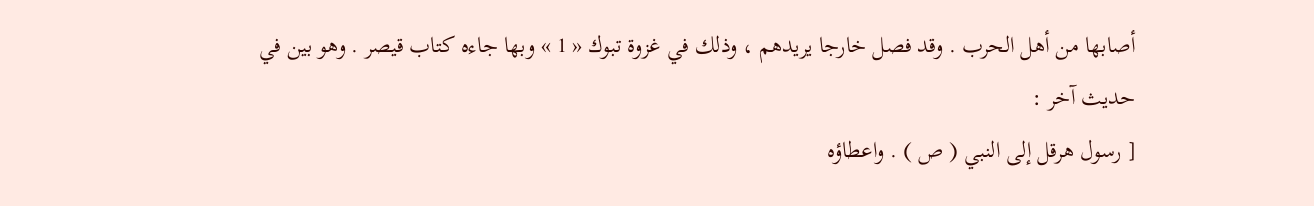أصابها من أهل الحرب . وقد فصل خارجا يريدهم ، وذلك في غزوة تبوك « 1 » وبها جاءه كتاب قيصر . وهو بين في حديث آخر :
[ رسول هرقل إلى النبي ( ص ) . واعطاؤه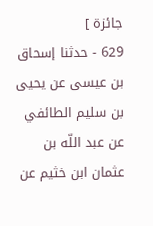جائزة ]
629 - حدثنا إسحاق بن عيسى عن يحيى بن سليم الطائفي عن عبد اللّه بن عثمان ابن خثيم عن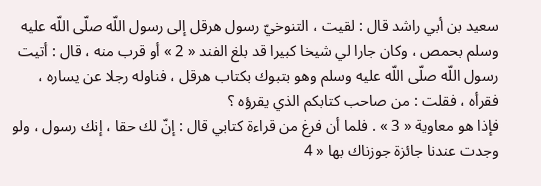سعيد بن أبي راشد قال : لقيت ، التنوخيّ رسول هرقل إلى رسول اللّه صلّى اللّه عليه وسلم بحمص ، وكان جارا لي شيخا كبيرا قد بلغ الفند « 2 » أو قرب منه ، قال : أتيت رسول اللّه صلّى اللّه عليه وسلم وهو بتبوك بكتاب هرقل ، فناوله رجلا عن يساره ، فقرأه ، فقلت : من صاحب كتابكم الذي يقرؤه ؟
فإذا هو معاوية « 3 » . فلما أن فرغ من قراءة كتابي قال : إنّ لك حقا ، إنك رسول ، ولو وجدت عندنا جائزة جوزناك بها « 4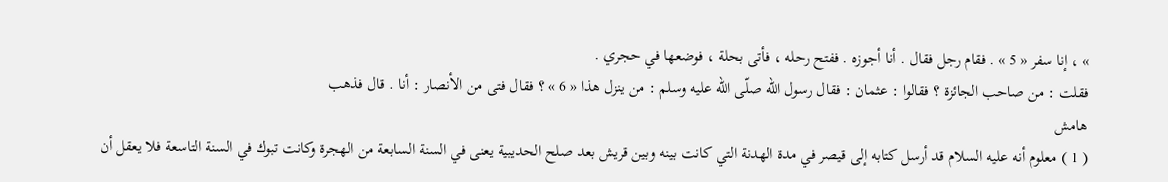» ، إنا سفر « 5 » . فقام رجل فقال . أنا أجوزه . ففتح رحله ، فأتى بحلة ، فوضعها في حجري .
فقلت : من صاحب الجائزة ؟ فقالوا : عثمان : فقال رسول اللّه صلّى اللّه عليه وسلم : من ينزل هذا « 6 » ؟ فقال فتى من الأنصار : أنا . قال فذهب
هامش
( 1 ) معلوم أنه عليه السلام قد أرسل كتابه إلى قيصر في مدة الهدنة التي كانت بينه وبين قريش بعد صلح الحديبية يعنى في السنة السابعة من الهجرة وكانت تبوك في السنة التاسعة فلا يعقل أن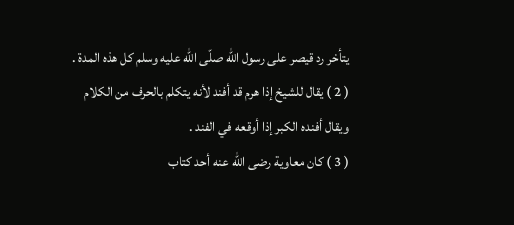يتأخر رد قيصر على رسول اللّه صلّى اللّه عليه وسلم كل هذه المدة .
( 2 ) يقال للشيخ إذا هرم قد أفند لأنه يتكلم بالحرف من الكلام ويقال أفنده الكبر إذا أوقعه في الفند .
( 3 ) كان معاوية رضى اللّه عنه أحد كتاب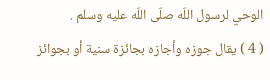الوحي لرسول اللّه صلّى اللّه عليه وسلم .
( 4 ) يقال جوزه وأجازه بجائزة سنية أو بجوائز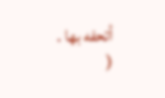أتحفه بها .
(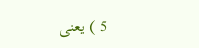5 ) يعنى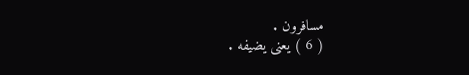مسافرون .
( 6 ) يعنى يضيفه .